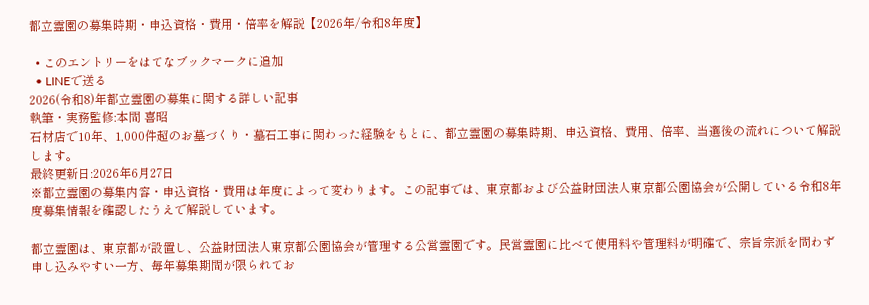都立霊園の募集時期・申込資格・費用・倍率を解説【2026年/令和8年度】

  • このエントリーをはてなブックマークに追加
  • LINEで送る
2026(令和8)年都立霊園の募集に関する詳しい記事
執筆・実務監修:本間 喜昭
石材店で10年、1,000件超のお墓づくり・墓石工事に関わった経験をもとに、都立霊園の募集時期、申込資格、費用、倍率、当選後の流れについて解説します。
最終更新日:2026年6月27日
※都立霊園の募集内容・申込資格・費用は年度によって変わります。この記事では、東京都および公益財団法人東京都公園協会が公開している令和8年度募集情報を確認したうえで解説しています。

都立霊園は、東京都が設置し、公益財団法人東京都公園協会が管理する公営霊園です。民営霊園に比べて使用料や管理料が明確で、宗旨宗派を問わず申し込みやすい一方、毎年募集期間が限られてお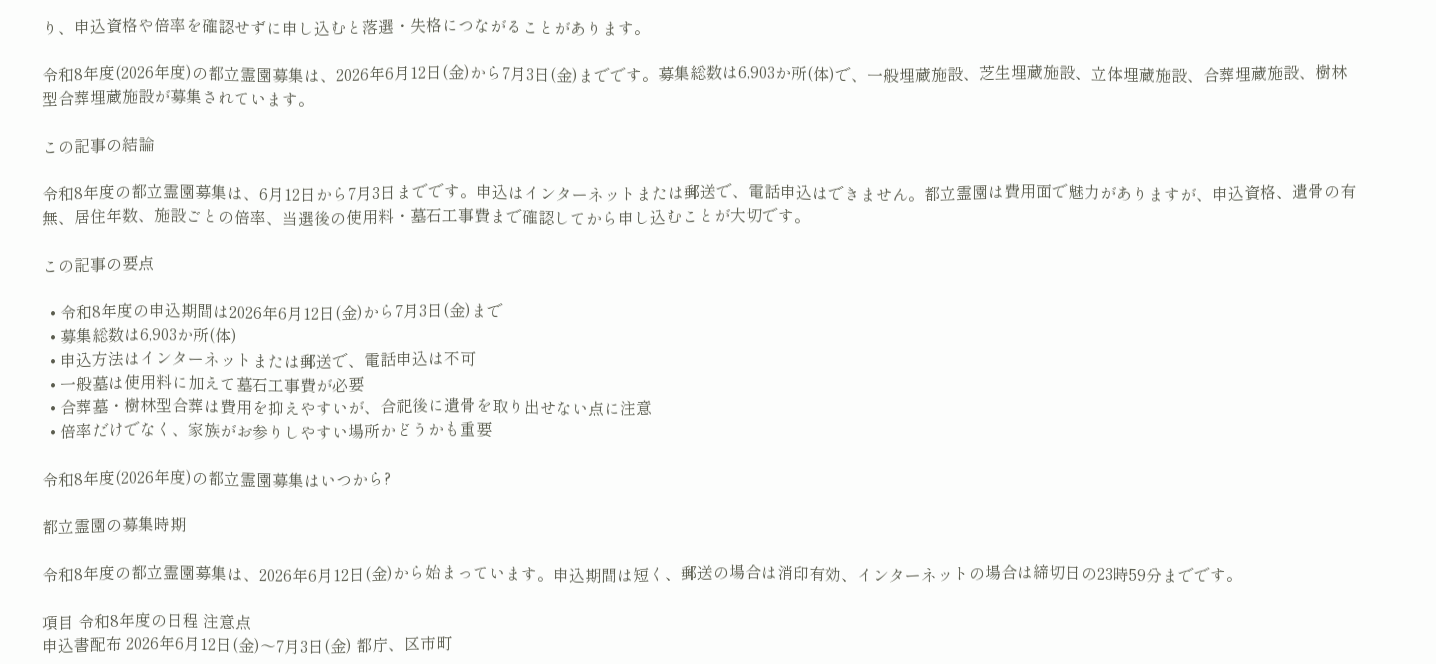り、申込資格や倍率を確認せずに申し込むと落選・失格につながることがあります。

令和8年度(2026年度)の都立霊園募集は、2026年6月12日(金)から7月3日(金)までです。募集総数は6,903か所(体)で、一般埋蔵施設、芝生埋蔵施設、立体埋蔵施設、合葬埋蔵施設、樹林型合葬埋蔵施設が募集されています。

この記事の結論

令和8年度の都立霊園募集は、6月12日から7月3日までです。申込はインターネットまたは郵送で、電話申込はできません。都立霊園は費用面で魅力がありますが、申込資格、遺骨の有無、居住年数、施設ごとの倍率、当選後の使用料・墓石工事費まで確認してから申し込むことが大切です。

この記事の要点

  • 令和8年度の申込期間は2026年6月12日(金)から7月3日(金)まで
  • 募集総数は6,903か所(体)
  • 申込方法はインターネットまたは郵送で、電話申込は不可
  • 一般墓は使用料に加えて墓石工事費が必要
  • 合葬墓・樹林型合葬は費用を抑えやすいが、合祀後に遺骨を取り出せない点に注意
  • 倍率だけでなく、家族がお参りしやすい場所かどうかも重要

令和8年度(2026年度)の都立霊園募集はいつから?

都立霊園の募集時期

令和8年度の都立霊園募集は、2026年6月12日(金)から始まっています。申込期間は短く、郵送の場合は消印有効、インターネットの場合は締切日の23時59分までです。

項目 令和8年度の日程 注意点
申込書配布 2026年6月12日(金)〜7月3日(金) 都庁、区市町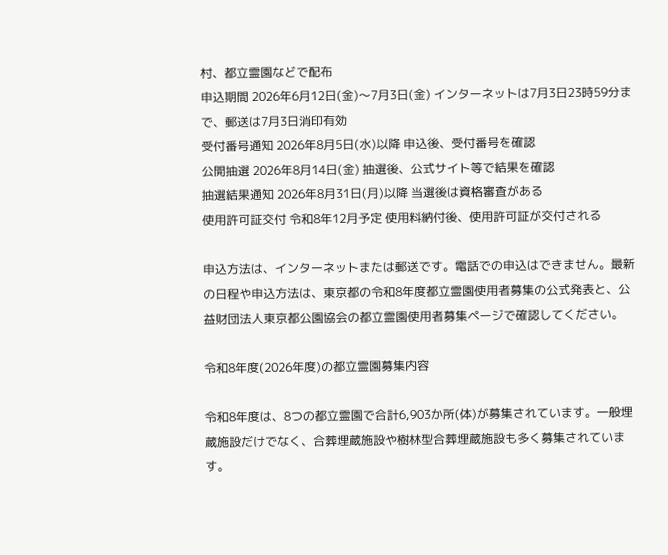村、都立霊園などで配布
申込期間 2026年6月12日(金)〜7月3日(金) インターネットは7月3日23時59分まで、郵送は7月3日消印有効
受付番号通知 2026年8月5日(水)以降 申込後、受付番号を確認
公開抽選 2026年8月14日(金) 抽選後、公式サイト等で結果を確認
抽選結果通知 2026年8月31日(月)以降 当選後は資格審査がある
使用許可証交付 令和8年12月予定 使用料納付後、使用許可証が交付される

申込方法は、インターネットまたは郵送です。電話での申込はできません。最新の日程や申込方法は、東京都の令和8年度都立霊園使用者募集の公式発表と、公益財団法人東京都公園協会の都立霊園使用者募集ページで確認してください。

令和8年度(2026年度)の都立霊園募集内容

令和8年度は、8つの都立霊園で合計6,903か所(体)が募集されています。一般埋蔵施設だけでなく、合葬埋蔵施設や樹林型合葬埋蔵施設も多く募集されています。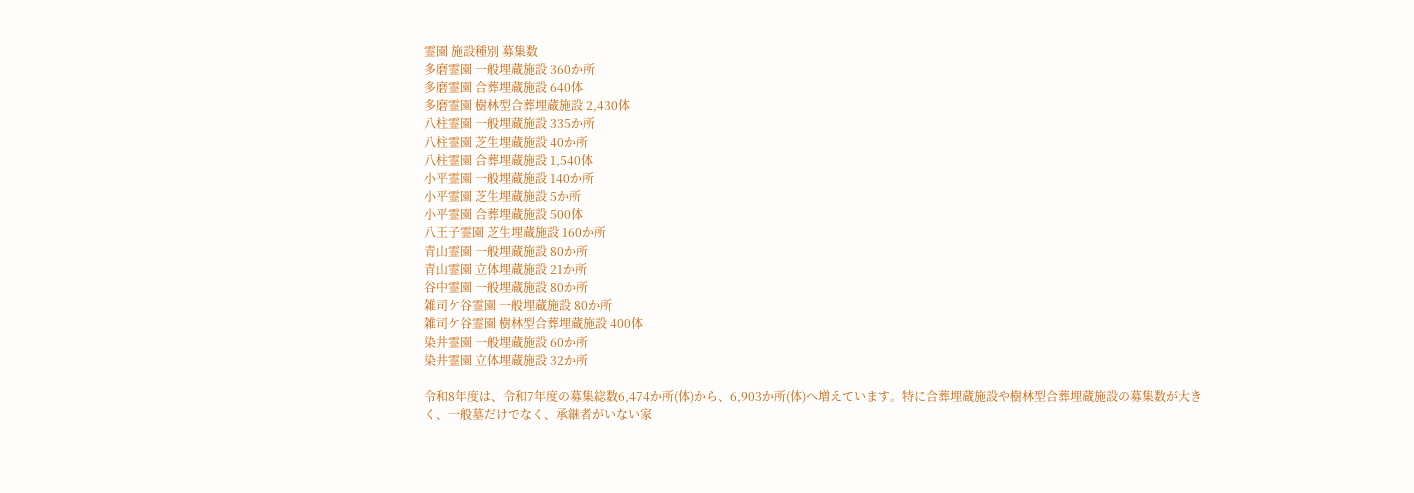霊園 施設種別 募集数
多磨霊園 一般埋蔵施設 360か所
多磨霊園 合葬埋蔵施設 640体
多磨霊園 樹林型合葬埋蔵施設 2,430体
八柱霊園 一般埋蔵施設 335か所
八柱霊園 芝生埋蔵施設 40か所
八柱霊園 合葬埋蔵施設 1,540体
小平霊園 一般埋蔵施設 140か所
小平霊園 芝生埋蔵施設 5か所
小平霊園 合葬埋蔵施設 500体
八王子霊園 芝生埋蔵施設 160か所
青山霊園 一般埋蔵施設 80か所
青山霊園 立体埋蔵施設 21か所
谷中霊園 一般埋蔵施設 80か所
雑司ケ谷霊園 一般埋蔵施設 80か所
雑司ケ谷霊園 樹林型合葬埋蔵施設 400体
染井霊園 一般埋蔵施設 60か所
染井霊園 立体埋蔵施設 32か所

令和8年度は、令和7年度の募集総数6,474か所(体)から、6,903か所(体)へ増えています。特に合葬埋蔵施設や樹林型合葬埋蔵施設の募集数が大きく、一般墓だけでなく、承継者がいない家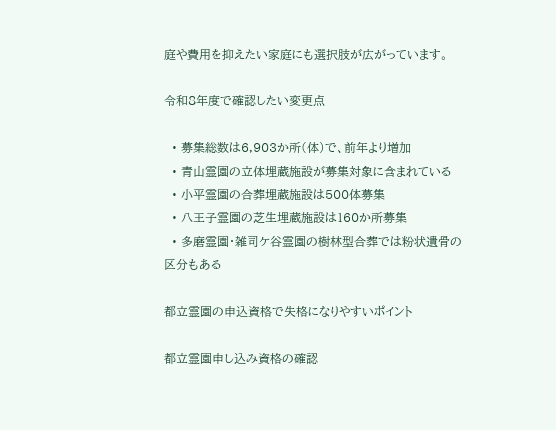庭や費用を抑えたい家庭にも選択肢が広がっています。

令和8年度で確認したい変更点

  • 募集総数は6,903か所(体)で、前年より増加
  • 青山霊園の立体埋蔵施設が募集対象に含まれている
  • 小平霊園の合葬埋蔵施設は500体募集
  • 八王子霊園の芝生埋蔵施設は160か所募集
  • 多磨霊園・雑司ケ谷霊園の樹林型合葬では粉状遺骨の区分もある

都立霊園の申込資格で失格になりやすいポイント

都立霊園申し込み資格の確認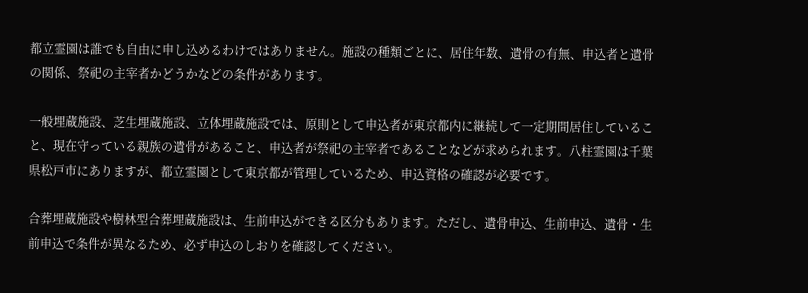都立霊園は誰でも自由に申し込めるわけではありません。施設の種類ごとに、居住年数、遺骨の有無、申込者と遺骨の関係、祭祀の主宰者かどうかなどの条件があります。

一般埋蔵施設、芝生埋蔵施設、立体埋蔵施設では、原則として申込者が東京都内に継続して一定期間居住していること、現在守っている親族の遺骨があること、申込者が祭祀の主宰者であることなどが求められます。八柱霊園は千葉県松戸市にありますが、都立霊園として東京都が管理しているため、申込資格の確認が必要です。

合葬埋蔵施設や樹林型合葬埋蔵施設は、生前申込ができる区分もあります。ただし、遺骨申込、生前申込、遺骨・生前申込で条件が異なるため、必ず申込のしおりを確認してください。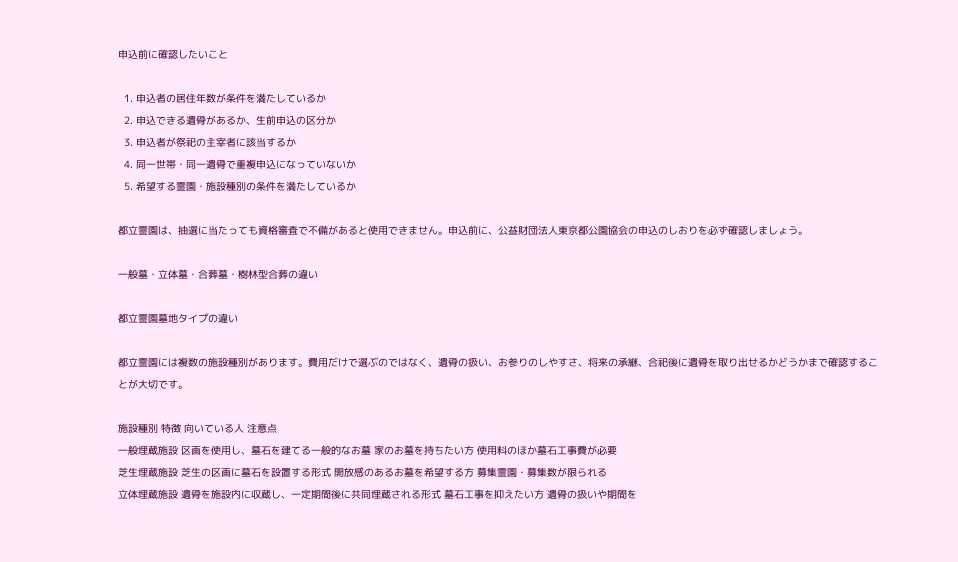申込前に確認したいこと

  1. 申込者の居住年数が条件を満たしているか
  2. 申込できる遺骨があるか、生前申込の区分か
  3. 申込者が祭祀の主宰者に該当するか
  4. 同一世帯・同一遺骨で重複申込になっていないか
  5. 希望する霊園・施設種別の条件を満たしているか

都立霊園は、抽選に当たっても資格審査で不備があると使用できません。申込前に、公益財団法人東京都公園協会の申込のしおりを必ず確認しましょう。

一般墓・立体墓・合葬墓・樹林型合葬の違い

都立霊園墓地タイプの違い

都立霊園には複数の施設種別があります。費用だけで選ぶのではなく、遺骨の扱い、お参りのしやすさ、将来の承継、合祀後に遺骨を取り出せるかどうかまで確認することが大切です。

施設種別 特徴 向いている人 注意点
一般埋蔵施設 区画を使用し、墓石を建てる一般的なお墓 家のお墓を持ちたい方 使用料のほか墓石工事費が必要
芝生埋蔵施設 芝生の区画に墓石を設置する形式 開放感のあるお墓を希望する方 募集霊園・募集数が限られる
立体埋蔵施設 遺骨を施設内に収蔵し、一定期間後に共同埋蔵される形式 墓石工事を抑えたい方 遺骨の扱いや期間を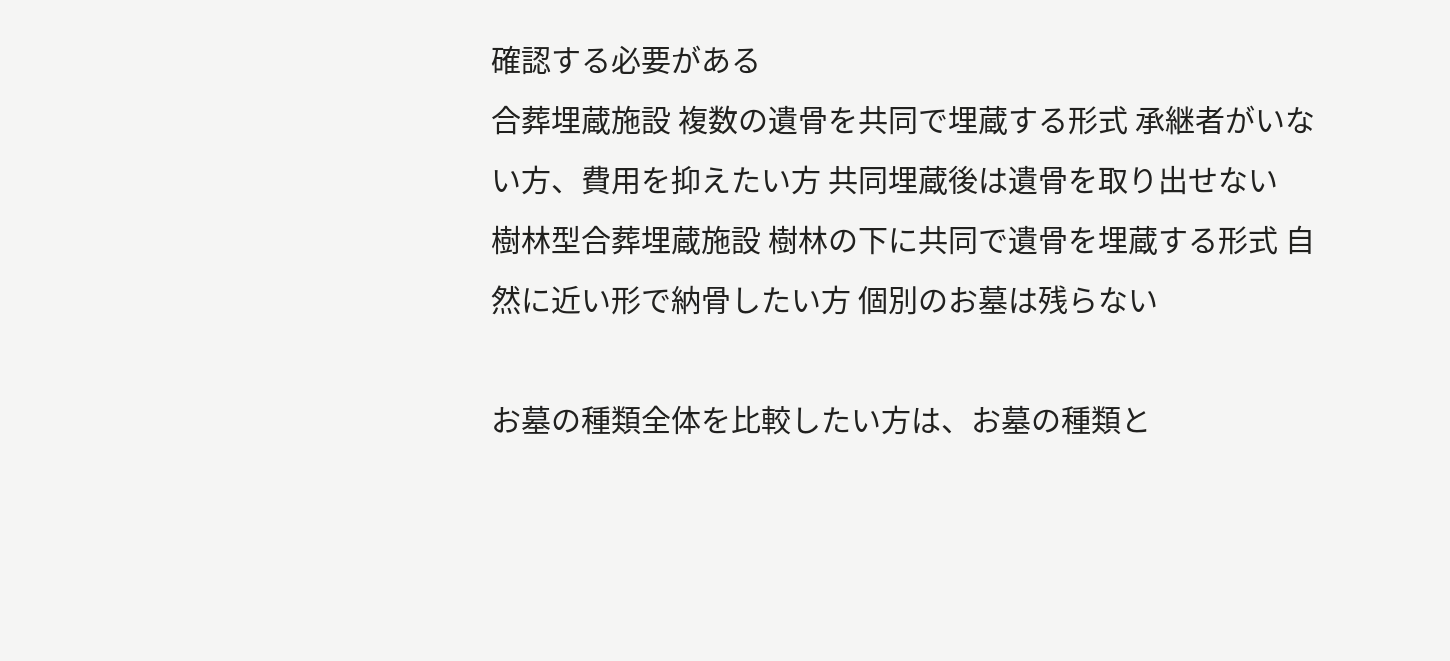確認する必要がある
合葬埋蔵施設 複数の遺骨を共同で埋蔵する形式 承継者がいない方、費用を抑えたい方 共同埋蔵後は遺骨を取り出せない
樹林型合葬埋蔵施設 樹林の下に共同で遺骨を埋蔵する形式 自然に近い形で納骨したい方 個別のお墓は残らない

お墓の種類全体を比較したい方は、お墓の種類と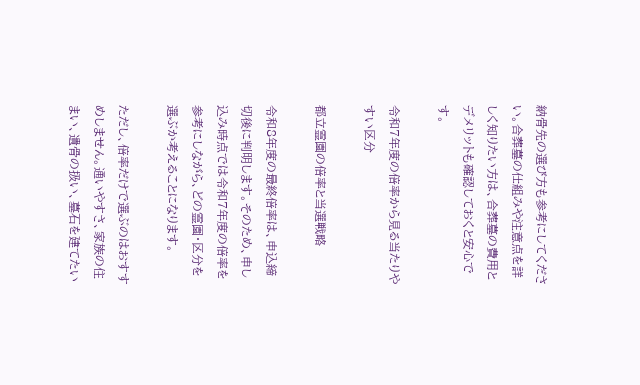納骨先の選び方も参考にしてください。合葬墓の仕組みや注意点を詳しく知りたい方は、合葬墓の費用とデメリットも確認しておくと安心です。

令和7年度の倍率から見る当たりやすい区分

都立霊園の倍率と当選戦略

令和8年度の最終倍率は、申込締切後に判明します。そのため、申し込み時点では令和7年度の倍率を参考にしながら、どの霊園・区分を選ぶか考えることになります。

ただし、倍率だけで選ぶのはおすすめしません。通いやすさ、家族の住まい、遺骨の扱い、墓石を建てたい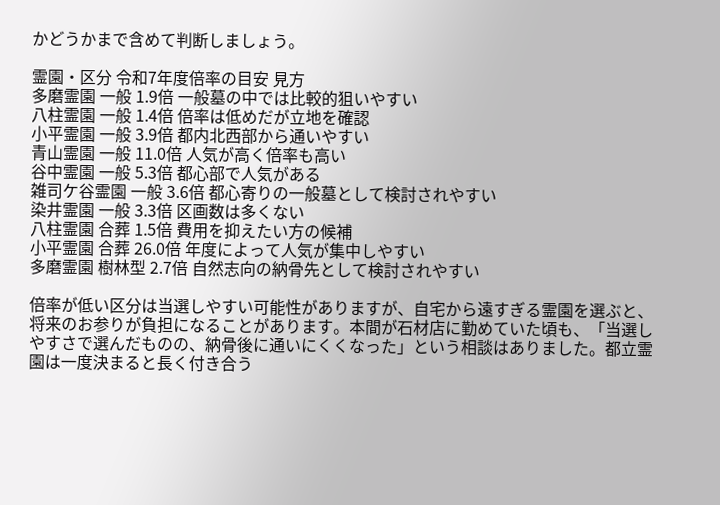かどうかまで含めて判断しましょう。

霊園・区分 令和7年度倍率の目安 見方
多磨霊園 一般 1.9倍 一般墓の中では比較的狙いやすい
八柱霊園 一般 1.4倍 倍率は低めだが立地を確認
小平霊園 一般 3.9倍 都内北西部から通いやすい
青山霊園 一般 11.0倍 人気が高く倍率も高い
谷中霊園 一般 5.3倍 都心部で人気がある
雑司ケ谷霊園 一般 3.6倍 都心寄りの一般墓として検討されやすい
染井霊園 一般 3.3倍 区画数は多くない
八柱霊園 合葬 1.5倍 費用を抑えたい方の候補
小平霊園 合葬 26.0倍 年度によって人気が集中しやすい
多磨霊園 樹林型 2.7倍 自然志向の納骨先として検討されやすい

倍率が低い区分は当選しやすい可能性がありますが、自宅から遠すぎる霊園を選ぶと、将来のお参りが負担になることがあります。本間が石材店に勤めていた頃も、「当選しやすさで選んだものの、納骨後に通いにくくなった」という相談はありました。都立霊園は一度決まると長く付き合う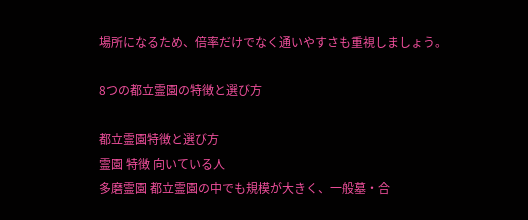場所になるため、倍率だけでなく通いやすさも重視しましょう。

8つの都立霊園の特徴と選び方

都立霊園特徴と選び方
霊園 特徴 向いている人
多磨霊園 都立霊園の中でも規模が大きく、一般墓・合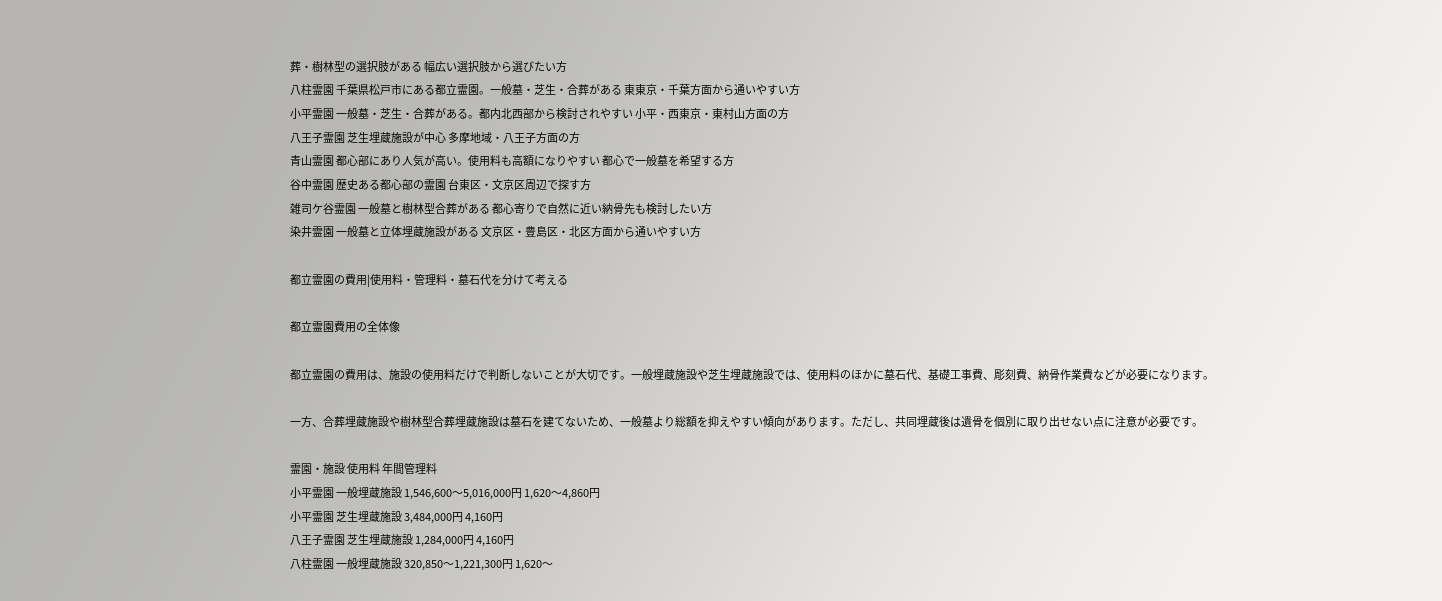葬・樹林型の選択肢がある 幅広い選択肢から選びたい方
八柱霊園 千葉県松戸市にある都立霊園。一般墓・芝生・合葬がある 東東京・千葉方面から通いやすい方
小平霊園 一般墓・芝生・合葬がある。都内北西部から検討されやすい 小平・西東京・東村山方面の方
八王子霊園 芝生埋蔵施設が中心 多摩地域・八王子方面の方
青山霊園 都心部にあり人気が高い。使用料も高額になりやすい 都心で一般墓を希望する方
谷中霊園 歴史ある都心部の霊園 台東区・文京区周辺で探す方
雑司ケ谷霊園 一般墓と樹林型合葬がある 都心寄りで自然に近い納骨先も検討したい方
染井霊園 一般墓と立体埋蔵施設がある 文京区・豊島区・北区方面から通いやすい方

都立霊園の費用|使用料・管理料・墓石代を分けて考える

都立霊園費用の全体像

都立霊園の費用は、施設の使用料だけで判断しないことが大切です。一般埋蔵施設や芝生埋蔵施設では、使用料のほかに墓石代、基礎工事費、彫刻費、納骨作業費などが必要になります。

一方、合葬埋蔵施設や樹林型合葬埋蔵施設は墓石を建てないため、一般墓より総額を抑えやすい傾向があります。ただし、共同埋蔵後は遺骨を個別に取り出せない点に注意が必要です。

霊園・施設 使用料 年間管理料
小平霊園 一般埋蔵施設 1,546,600〜5,016,000円 1,620〜4,860円
小平霊園 芝生埋蔵施設 3,484,000円 4,160円
八王子霊園 芝生埋蔵施設 1,284,000円 4,160円
八柱霊園 一般埋蔵施設 320,850〜1,221,300円 1,620〜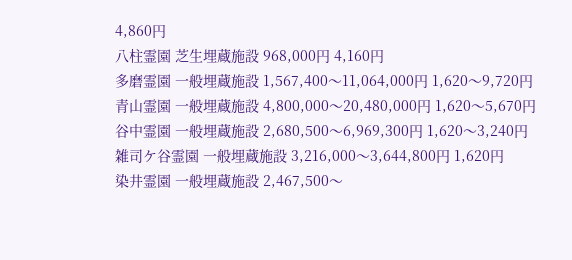4,860円
八柱霊園 芝生埋蔵施設 968,000円 4,160円
多磨霊園 一般埋蔵施設 1,567,400〜11,064,000円 1,620〜9,720円
青山霊園 一般埋蔵施設 4,800,000〜20,480,000円 1,620〜5,670円
谷中霊園 一般埋蔵施設 2,680,500〜6,969,300円 1,620〜3,240円
雑司ケ谷霊園 一般埋蔵施設 3,216,000〜3,644,800円 1,620円
染井霊園 一般埋蔵施設 2,467,500〜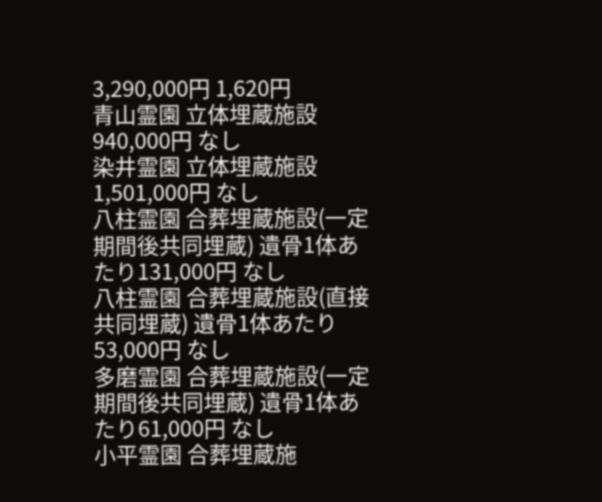3,290,000円 1,620円
青山霊園 立体埋蔵施設 940,000円 なし
染井霊園 立体埋蔵施設 1,501,000円 なし
八柱霊園 合葬埋蔵施設(一定期間後共同埋蔵) 遺骨1体あたり131,000円 なし
八柱霊園 合葬埋蔵施設(直接共同埋蔵) 遺骨1体あたり53,000円 なし
多磨霊園 合葬埋蔵施設(一定期間後共同埋蔵) 遺骨1体あたり61,000円 なし
小平霊園 合葬埋蔵施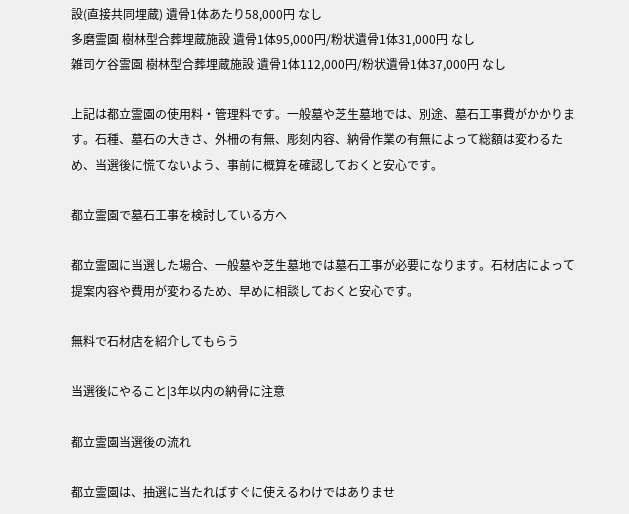設(直接共同埋蔵) 遺骨1体あたり58,000円 なし
多磨霊園 樹林型合葬埋蔵施設 遺骨1体95,000円/粉状遺骨1体31,000円 なし
雑司ケ谷霊園 樹林型合葬埋蔵施設 遺骨1体112,000円/粉状遺骨1体37,000円 なし

上記は都立霊園の使用料・管理料です。一般墓や芝生墓地では、別途、墓石工事費がかかります。石種、墓石の大きさ、外柵の有無、彫刻内容、納骨作業の有無によって総額は変わるため、当選後に慌てないよう、事前に概算を確認しておくと安心です。

都立霊園で墓石工事を検討している方へ

都立霊園に当選した場合、一般墓や芝生墓地では墓石工事が必要になります。石材店によって提案内容や費用が変わるため、早めに相談しておくと安心です。

無料で石材店を紹介してもらう

当選後にやること|3年以内の納骨に注意

都立霊園当選後の流れ

都立霊園は、抽選に当たればすぐに使えるわけではありませ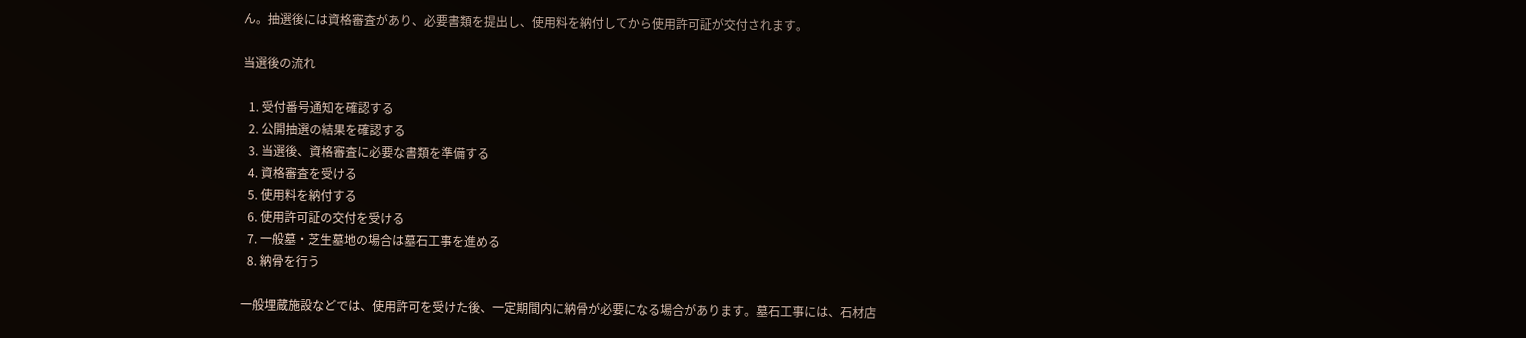ん。抽選後には資格審査があり、必要書類を提出し、使用料を納付してから使用許可証が交付されます。

当選後の流れ

  1. 受付番号通知を確認する
  2. 公開抽選の結果を確認する
  3. 当選後、資格審査に必要な書類を準備する
  4. 資格審査を受ける
  5. 使用料を納付する
  6. 使用許可証の交付を受ける
  7. 一般墓・芝生墓地の場合は墓石工事を進める
  8. 納骨を行う

一般埋蔵施設などでは、使用許可を受けた後、一定期間内に納骨が必要になる場合があります。墓石工事には、石材店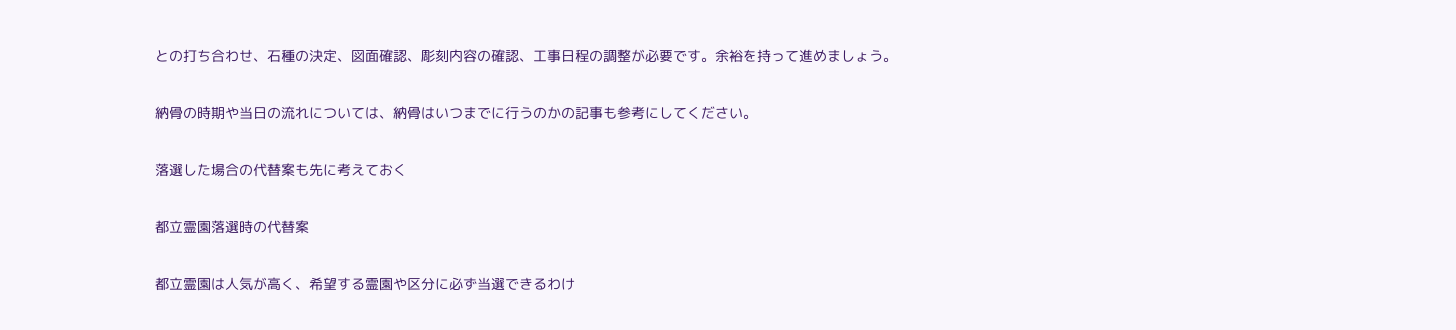との打ち合わせ、石種の決定、図面確認、彫刻内容の確認、工事日程の調整が必要です。余裕を持って進めましょう。

納骨の時期や当日の流れについては、納骨はいつまでに行うのかの記事も参考にしてください。

落選した場合の代替案も先に考えておく

都立霊園落選時の代替案

都立霊園は人気が高く、希望する霊園や区分に必ず当選できるわけ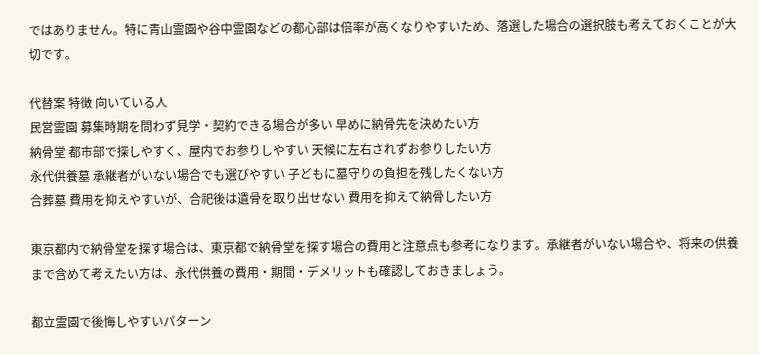ではありません。特に青山霊園や谷中霊園などの都心部は倍率が高くなりやすいため、落選した場合の選択肢も考えておくことが大切です。

代替案 特徴 向いている人
民営霊園 募集時期を問わず見学・契約できる場合が多い 早めに納骨先を決めたい方
納骨堂 都市部で探しやすく、屋内でお参りしやすい 天候に左右されずお参りしたい方
永代供養墓 承継者がいない場合でも選びやすい 子どもに墓守りの負担を残したくない方
合葬墓 費用を抑えやすいが、合祀後は遺骨を取り出せない 費用を抑えて納骨したい方

東京都内で納骨堂を探す場合は、東京都で納骨堂を探す場合の費用と注意点も参考になります。承継者がいない場合や、将来の供養まで含めて考えたい方は、永代供養の費用・期間・デメリットも確認しておきましょう。

都立霊園で後悔しやすいパターン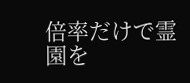倍率だけで霊園を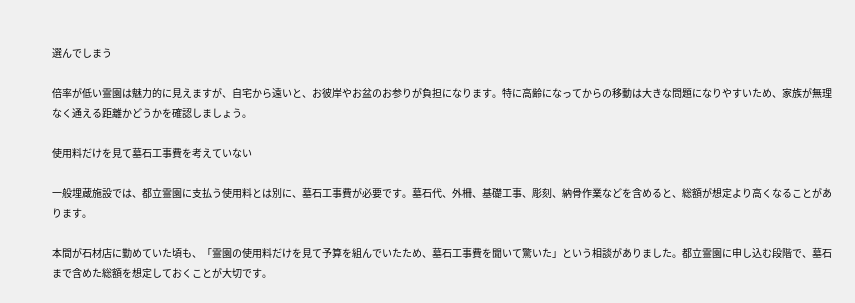選んでしまう

倍率が低い霊園は魅力的に見えますが、自宅から遠いと、お彼岸やお盆のお参りが負担になります。特に高齢になってからの移動は大きな問題になりやすいため、家族が無理なく通える距離かどうかを確認しましょう。

使用料だけを見て墓石工事費を考えていない

一般埋蔵施設では、都立霊園に支払う使用料とは別に、墓石工事費が必要です。墓石代、外柵、基礎工事、彫刻、納骨作業などを含めると、総額が想定より高くなることがあります。

本間が石材店に勤めていた頃も、「霊園の使用料だけを見て予算を組んでいたため、墓石工事費を聞いて驚いた」という相談がありました。都立霊園に申し込む段階で、墓石まで含めた総額を想定しておくことが大切です。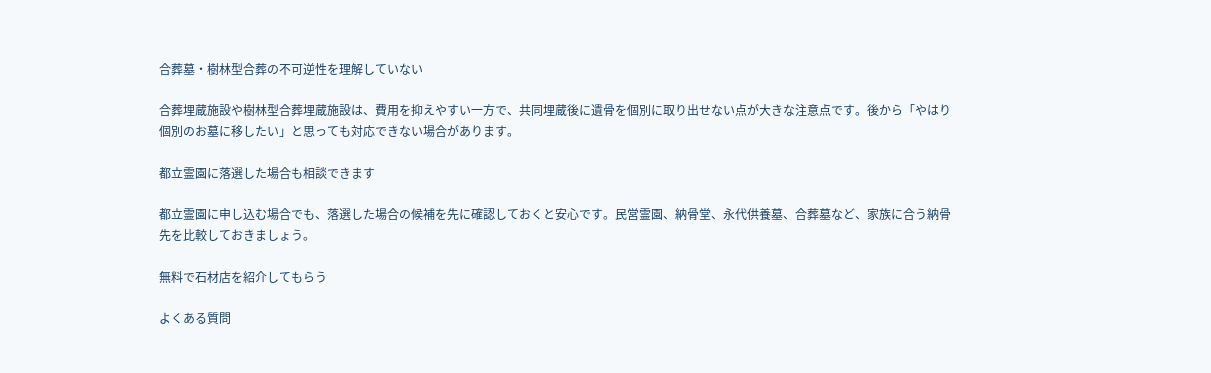合葬墓・樹林型合葬の不可逆性を理解していない

合葬埋蔵施設や樹林型合葬埋蔵施設は、費用を抑えやすい一方で、共同埋蔵後に遺骨を個別に取り出せない点が大きな注意点です。後から「やはり個別のお墓に移したい」と思っても対応できない場合があります。

都立霊園に落選した場合も相談できます

都立霊園に申し込む場合でも、落選した場合の候補を先に確認しておくと安心です。民営霊園、納骨堂、永代供養墓、合葬墓など、家族に合う納骨先を比較しておきましょう。

無料で石材店を紹介してもらう

よくある質問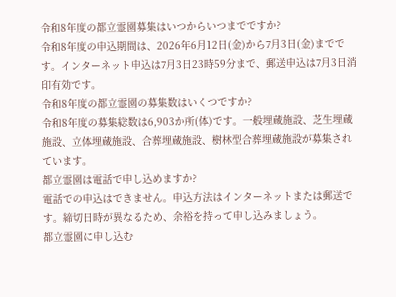令和8年度の都立霊園募集はいつからいつまでですか?
令和8年度の申込期間は、2026年6月12日(金)から7月3日(金)までです。インターネット申込は7月3日23時59分まで、郵送申込は7月3日消印有効です。
令和8年度の都立霊園の募集数はいくつですか?
令和8年度の募集総数は6,903か所(体)です。一般埋蔵施設、芝生埋蔵施設、立体埋蔵施設、合葬埋蔵施設、樹林型合葬埋蔵施設が募集されています。
都立霊園は電話で申し込めますか?
電話での申込はできません。申込方法はインターネットまたは郵送です。締切日時が異なるため、余裕を持って申し込みましょう。
都立霊園に申し込む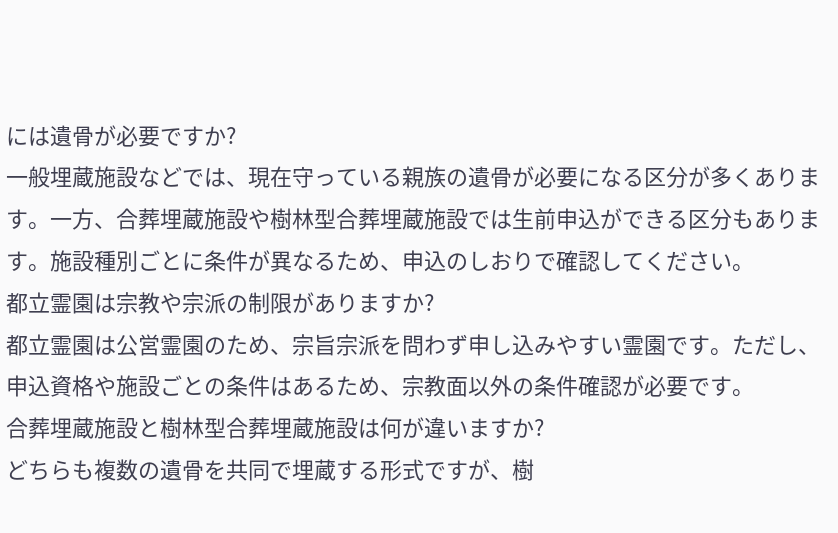には遺骨が必要ですか?
一般埋蔵施設などでは、現在守っている親族の遺骨が必要になる区分が多くあります。一方、合葬埋蔵施設や樹林型合葬埋蔵施設では生前申込ができる区分もあります。施設種別ごとに条件が異なるため、申込のしおりで確認してください。
都立霊園は宗教や宗派の制限がありますか?
都立霊園は公営霊園のため、宗旨宗派を問わず申し込みやすい霊園です。ただし、申込資格や施設ごとの条件はあるため、宗教面以外の条件確認が必要です。
合葬埋蔵施設と樹林型合葬埋蔵施設は何が違いますか?
どちらも複数の遺骨を共同で埋蔵する形式ですが、樹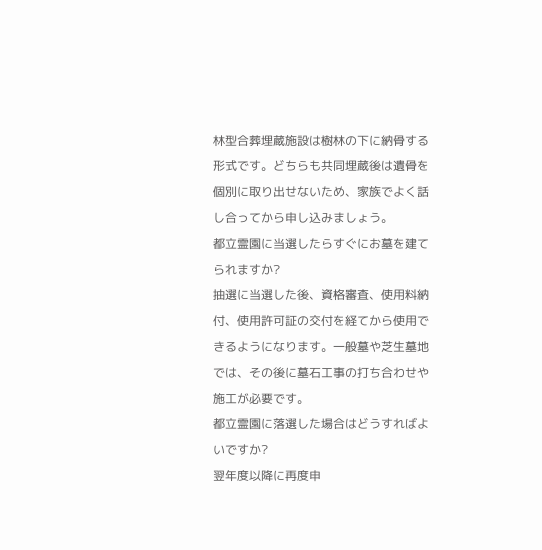林型合葬埋蔵施設は樹林の下に納骨する形式です。どちらも共同埋蔵後は遺骨を個別に取り出せないため、家族でよく話し合ってから申し込みましょう。
都立霊園に当選したらすぐにお墓を建てられますか?
抽選に当選した後、資格審査、使用料納付、使用許可証の交付を経てから使用できるようになります。一般墓や芝生墓地では、その後に墓石工事の打ち合わせや施工が必要です。
都立霊園に落選した場合はどうすればよいですか?
翌年度以降に再度申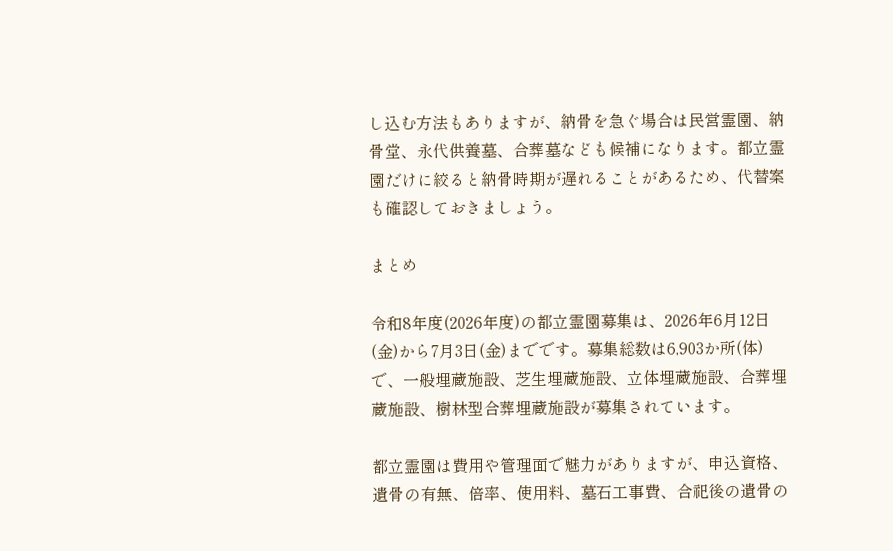し込む方法もありますが、納骨を急ぐ場合は民営霊園、納骨堂、永代供養墓、合葬墓なども候補になります。都立霊園だけに絞ると納骨時期が遅れることがあるため、代替案も確認しておきましょう。

まとめ

令和8年度(2026年度)の都立霊園募集は、2026年6月12日(金)から7月3日(金)までです。募集総数は6,903か所(体)で、一般埋蔵施設、芝生埋蔵施設、立体埋蔵施設、合葬埋蔵施設、樹林型合葬埋蔵施設が募集されています。

都立霊園は費用や管理面で魅力がありますが、申込資格、遺骨の有無、倍率、使用料、墓石工事費、合祀後の遺骨の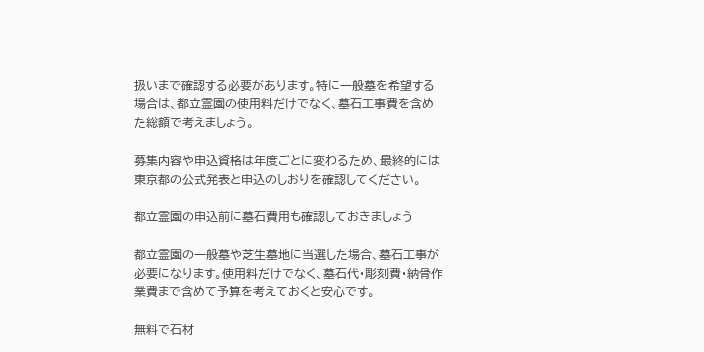扱いまで確認する必要があります。特に一般墓を希望する場合は、都立霊園の使用料だけでなく、墓石工事費を含めた総額で考えましょう。

募集内容や申込資格は年度ごとに変わるため、最終的には東京都の公式発表と申込のしおりを確認してください。

都立霊園の申込前に墓石費用も確認しておきましょう

都立霊園の一般墓や芝生墓地に当選した場合、墓石工事が必要になります。使用料だけでなく、墓石代・彫刻費・納骨作業費まで含めて予算を考えておくと安心です。

無料で石材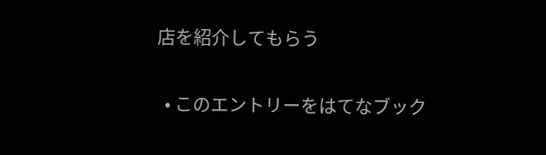店を紹介してもらう

  • このエントリーをはてなブック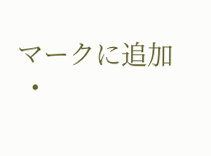マークに追加
  •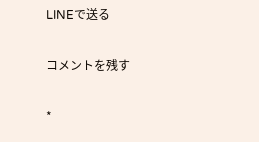LINEで送る

コメントを残す

*